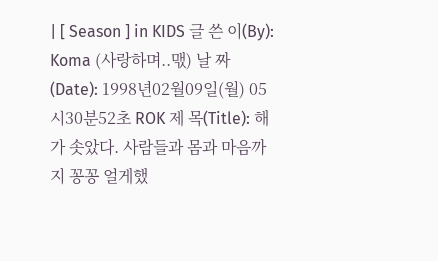| [ Season ] in KIDS 글 쓴 이(By): Koma (사랑하며..맧) 날 짜 (Date): 1998년02월09일(월) 05시30분52초 ROK 제 목(Title): 해가 솟았다. 사람들과 몸과 마음까지 꽁꽁 얼게했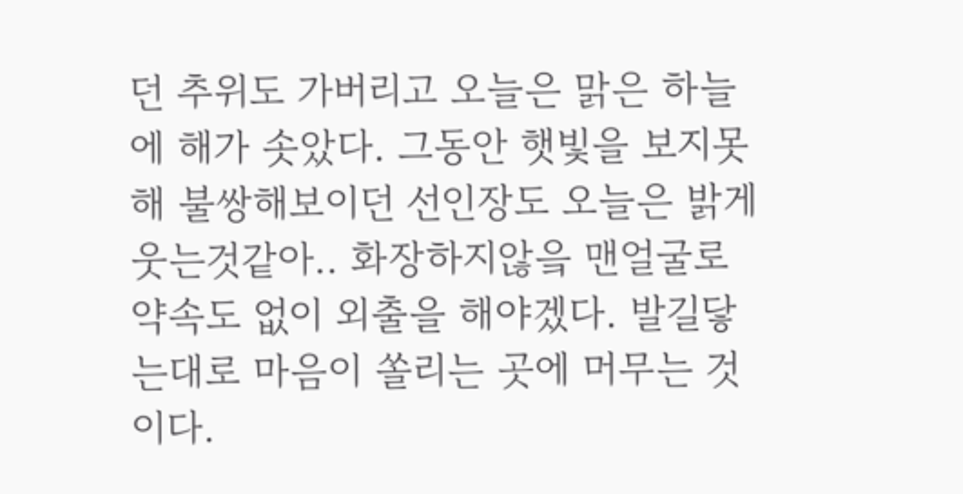던 추위도 가버리고 오늘은 맑은 하늘에 해가 솟았다. 그동안 햇빛을 보지못해 불쌍해보이던 선인장도 오늘은 밝게 웃는것같아.. 화장하지않읔 맨얼굴로 약속도 없이 외출을 해야겠다. 발길닿는대로 마음이 쏠리는 곳에 머무는 것이다.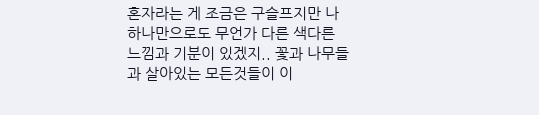혼자라는 게 조금은 구슬프지만 나 하나만으로도 무언가 다른 색다른 느낌과 기분이 있겠지.. 꽃과 나무들과 살아있는 모든것들이 이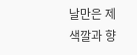날만은 제 색깔과 향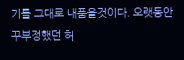기를 그대로 내품을것이다. 오랫동안 꾸부정했던 허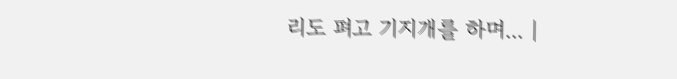리도 펴고 기지개를 하며... |